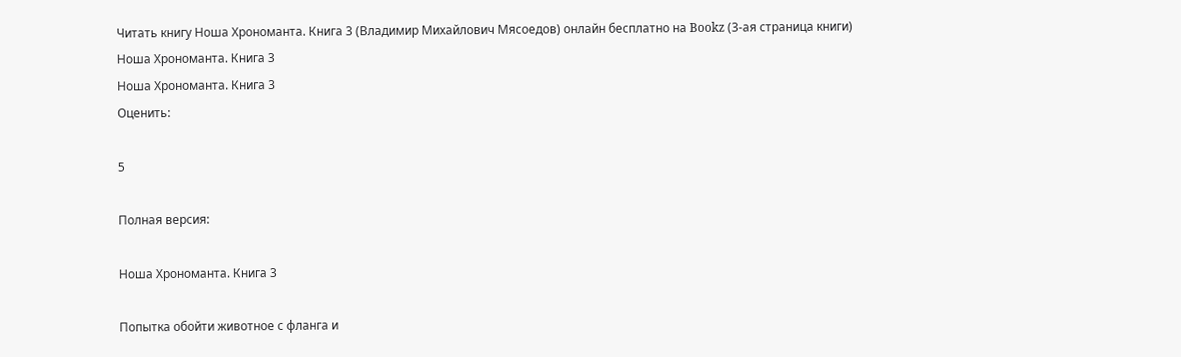Читать книгу Ноша Хрономанта. Книга 3 (Владимир Михайлович Мясоедов) онлайн бесплатно на Bookz (3-ая страница книги)
Ноша Хрономанта. Книга 3
Ноша Хрономанта. Книга 3
Оценить:

5

Полная версия:

Ноша Хрономанта. Книга 3

Попытка обойти животное с фланга и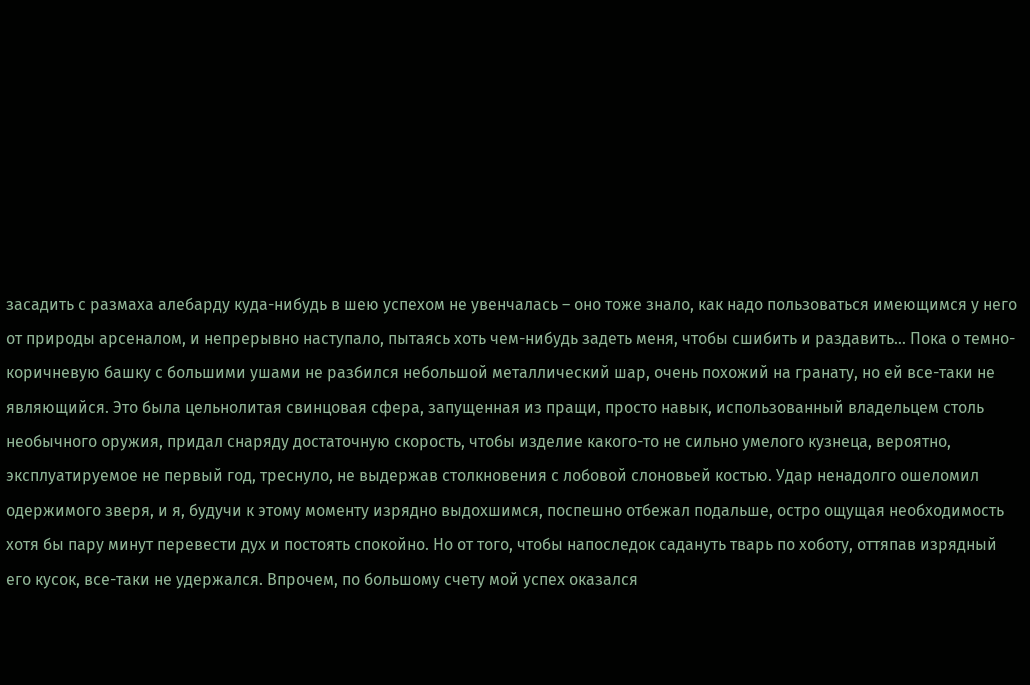засадить с размаха алебарду куда-нибудь в шею успехом не увенчалась – оно тоже знало, как надо пользоваться имеющимся у него от природы арсеналом, и непрерывно наступало, пытаясь хоть чем-нибудь задеть меня, чтобы сшибить и раздавить… Пока о темно-коричневую башку с большими ушами не разбился небольшой металлический шар, очень похожий на гранату, но ей все-таки не являющийся. Это была цельнолитая свинцовая сфера, запущенная из пращи, просто навык, использованный владельцем столь необычного оружия, придал снаряду достаточную скорость, чтобы изделие какого-то не сильно умелого кузнеца, вероятно, эксплуатируемое не первый год, треснуло, не выдержав столкновения с лобовой слоновьей костью. Удар ненадолго ошеломил одержимого зверя, и я, будучи к этому моменту изрядно выдохшимся, поспешно отбежал подальше, остро ощущая необходимость хотя бы пару минут перевести дух и постоять спокойно. Но от того, чтобы напоследок садануть тварь по хоботу, оттяпав изрядный его кусок, все-таки не удержался. Впрочем, по большому счету мой успех оказался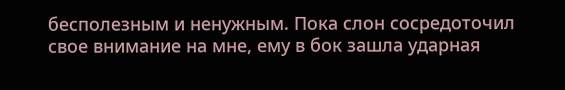бесполезным и ненужным. Пока слон сосредоточил свое внимание на мне, ему в бок зашла ударная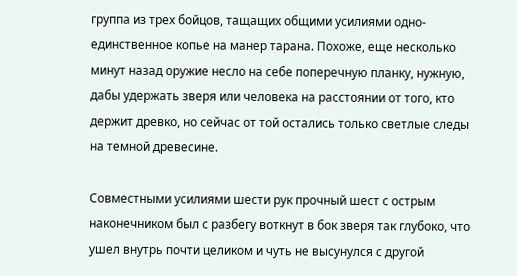группа из трех бойцов, тащащих общими усилиями одно-единственное копье на манер тарана. Похоже, еще несколько минут назад оружие несло на себе поперечную планку, нужную, дабы удержать зверя или человека на расстоянии от того, кто держит древко, но сейчас от той остались только светлые следы на темной древесине.

Совместными усилиями шести рук прочный шест с острым наконечником был с разбегу воткнут в бок зверя так глубоко, что ушел внутрь почти целиком и чуть не высунулся с другой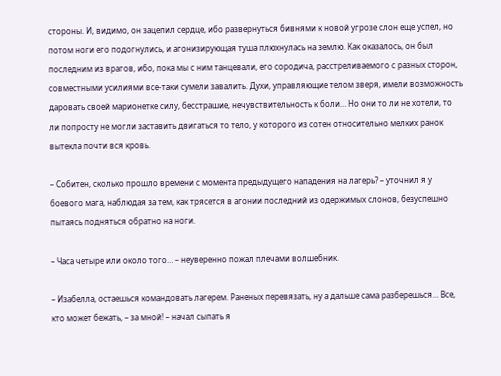стороны. И, видимо, он зацепил сердце, ибо развернуться бивнями к новой угрозе слон еще успел, но потом ноги его подогнулись, и агонизирующая туша плюхнулась на землю. Как оказалось, он был последним из врагов, ибо, пока мы с ним танцевали, его сородича, расстреливаемого с разных сторон, совместными усилиями все-таки сумели завалить. Духи, управляющие телом зверя, имели возможность даровать своей марионетке силу, бесстрашие, нечувствительность к боли… Но они то ли не хотели, то ли попросту не могли заставить двигаться то тело, у которого из сотен относительно мелких ранок вытекла почти вся кровь.

– Собитен, сколько прошло времени с момента предыдущего нападения на лагерь? – уточнил я у боевого мага, наблюдая за тем, как трясется в агонии последний из одержимых слонов, безуспешно пытаясь подняться обратно на ноги.

– Часа четыре или около того… – неуверенно пожал плечами волшебник.

– Изабелла, остаешься командовать лагерем. Раненых перевязать, ну а дальше сама разберешься… Все, кто может бежать, – за мной! – начал сыпать я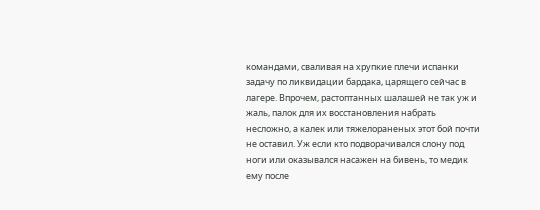командами, сваливая на хрупкие плечи испанки задачу по ликвидации бардака, царящего сейчас в лагере. Впрочем, растоптанных шалашей не так уж и жаль, палок для их восстановления набрать несложно, а калек или тяжелораненых этот бой почти не оставил. Уж если кто подворачивался слону под ноги или оказывался насажен на бивень, то медик ему после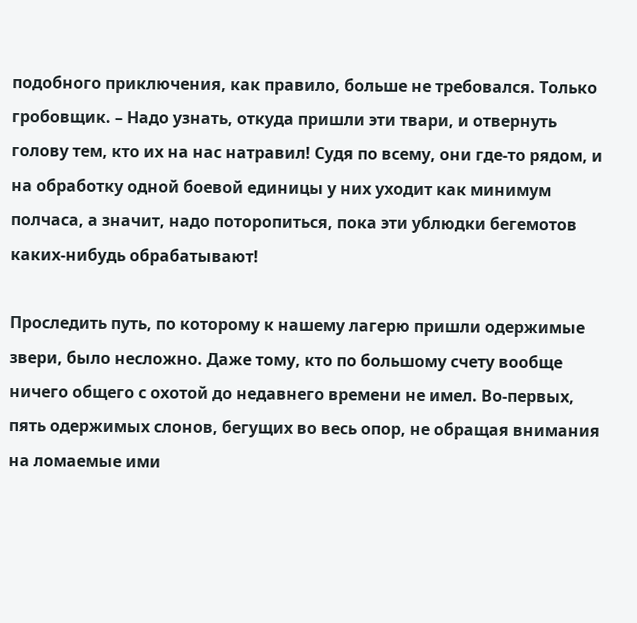подобного приключения, как правило, больше не требовался. Только гробовщик. – Надо узнать, откуда пришли эти твари, и отвернуть голову тем, кто их на нас натравил! Судя по всему, они где-то рядом, и на обработку одной боевой единицы у них уходит как минимум полчаса, а значит, надо поторопиться, пока эти ублюдки бегемотов каких-нибудь обрабатывают!

Проследить путь, по которому к нашему лагерю пришли одержимые звери, было несложно. Даже тому, кто по большому счету вообще ничего общего с охотой до недавнего времени не имел. Во-первых, пять одержимых слонов, бегущих во весь опор, не обращая внимания на ломаемые ими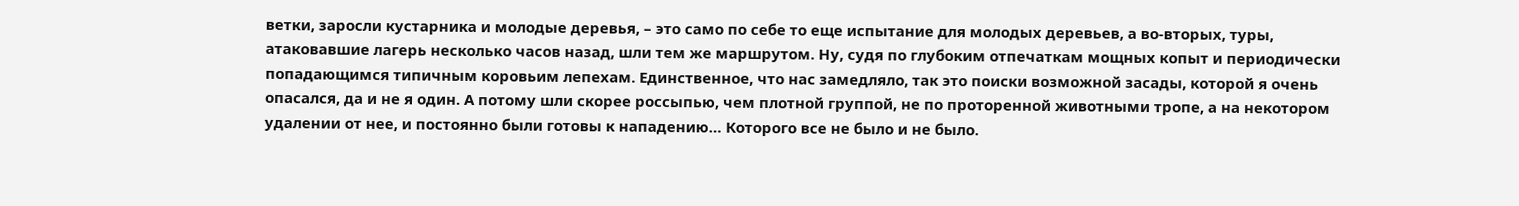ветки, заросли кустарника и молодые деревья, – это само по себе то еще испытание для молодых деревьев, а во-вторых, туры, атаковавшие лагерь несколько часов назад, шли тем же маршрутом. Ну, судя по глубоким отпечаткам мощных копыт и периодически попадающимся типичным коровьим лепехам. Единственное, что нас замедляло, так это поиски возможной засады, которой я очень опасался, да и не я один. А потому шли скорее россыпью, чем плотной группой, не по проторенной животными тропе, а на некотором удалении от нее, и постоянно были готовы к нападению… Которого все не было и не было.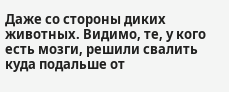Даже со стороны диких животных. Видимо, те, у кого есть мозги, решили свалить куда подальше от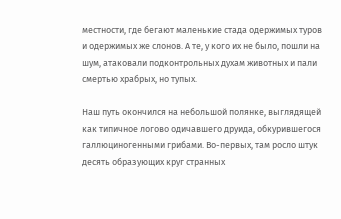местности, где бегают маленькие стада одержимых туров и одержимых же слонов. А те, у кого их не было, пошли на шум, атаковали подконтрольных духам животных и пали смертью храбрых, но тупых.

Наш путь окончился на небольшой полянке, выглядящей как типичное логово одичавшего друида, обкурившегося галлюциногенными грибами. Во-первых, там росло штук десять образующих круг странных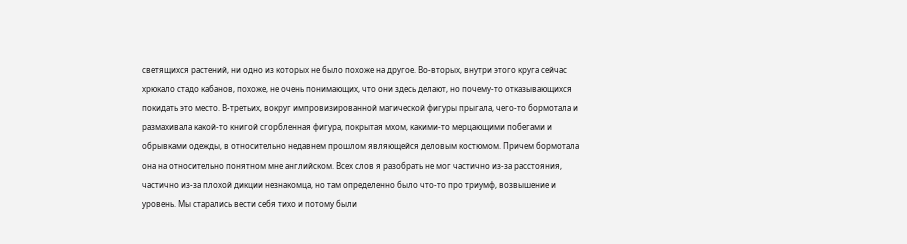светящихся растений, ни одно из которых не было похоже на другое. Во-вторых, внутри этого круга сейчас хрюкало стадо кабанов, похоже, не очень понимающих, что они здесь делают, но почему-то отказывающихся покидать это место. В-третьих, вокруг импровизированной магической фигуры прыгала, чего-то бормотала и размахивала какой-то книгой сгорбленная фигура, покрытая мхом, какими-то мерцающими побегами и обрывками одежды, в относительно недавнем прошлом являющейся деловым костюмом. Причем бормотала она на относительно понятном мне английском. Всех слов я разобрать не мог частично из-за расстояния, частично из-за плохой дикции незнакомца, но там определенно было что-то про триумф, возвышение и уровень. Мы старались вести себя тихо и потому были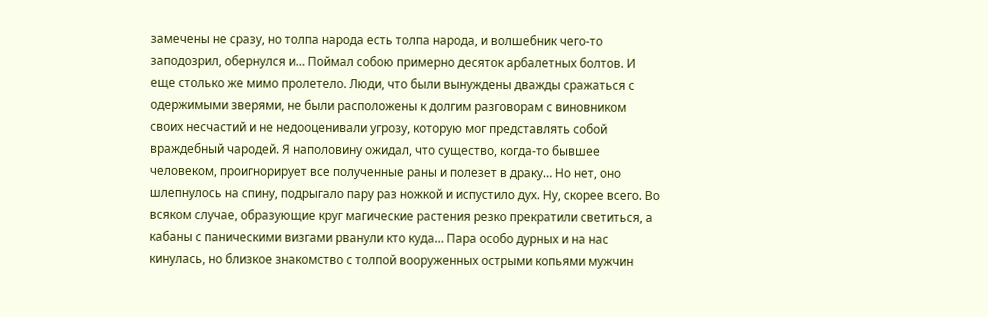замечены не сразу, но толпа народа есть толпа народа, и волшебник чего-то заподозрил, обернулся и… Поймал собою примерно десяток арбалетных болтов. И еще столько же мимо пролетело. Люди, что были вынуждены дважды сражаться с одержимыми зверями, не были расположены к долгим разговорам с виновником своих несчастий и не недооценивали угрозу, которую мог представлять собой враждебный чародей. Я наполовину ожидал, что существо, когда-то бывшее человеком, проигнорирует все полученные раны и полезет в драку… Но нет, оно шлепнулось на спину, подрыгало пару раз ножкой и испустило дух. Ну, скорее всего. Во всяком случае, образующие круг магические растения резко прекратили светиться, а кабаны с паническими визгами рванули кто куда… Пара особо дурных и на нас кинулась, но близкое знакомство с толпой вооруженных острыми копьями мужчин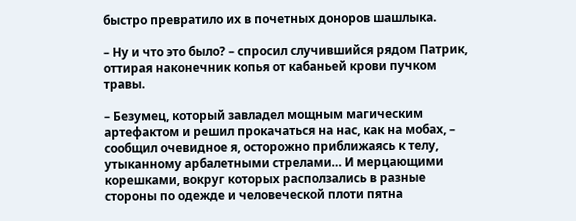быстро превратило их в почетных доноров шашлыка.

– Ну и что это было? – спросил случившийся рядом Патрик, оттирая наконечник копья от кабаньей крови пучком травы.

– Безумец, который завладел мощным магическим артефактом и решил прокачаться на нас, как на мобах, – сообщил очевидное я, осторожно приближаясь к телу, утыканному арбалетными стрелами… И мерцающими корешками, вокруг которых расползались в разные стороны по одежде и человеческой плоти пятна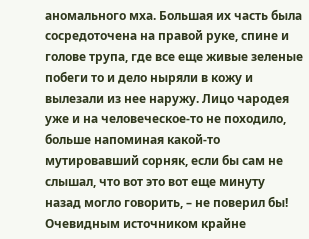аномального мха. Большая их часть была сосредоточена на правой руке, спине и голове трупа, где все еще живые зеленые побеги то и дело ныряли в кожу и вылезали из нее наружу. Лицо чародея уже и на человеческое-то не походило, больше напоминая какой-то мутировавший сорняк, если бы сам не слышал, что вот это вот еще минуту назад могло говорить, – не поверил бы! Очевидным источником крайне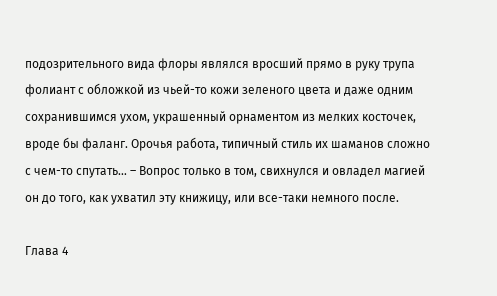подозрительного вида флоры являлся вросший прямо в руку трупа фолиант с обложкой из чьей-то кожи зеленого цвета и даже одним сохранившимся ухом, украшенный орнаментом из мелких косточек, вроде бы фаланг. Орочья работа, типичный стиль их шаманов сложно с чем-то спутать… – Вопрос только в том, свихнулся и овладел магией он до того, как ухватил эту книжицу, или все-таки немного после.

Глава 4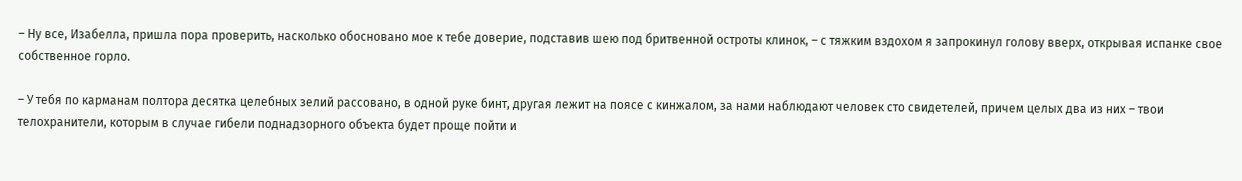– Ну все, Изабелла, пришла пора проверить, насколько обосновано мое к тебе доверие, подставив шею под бритвенной остроты клинок, – с тяжким вздохом я запрокинул голову вверх, открывая испанке свое собственное горло.

– У тебя по карманам полтора десятка целебных зелий рассовано, в одной руке бинт, другая лежит на поясе с кинжалом, за нами наблюдают человек сто свидетелей, причем целых два из них – твои телохранители, которым в случае гибели поднадзорного объекта будет проще пойти и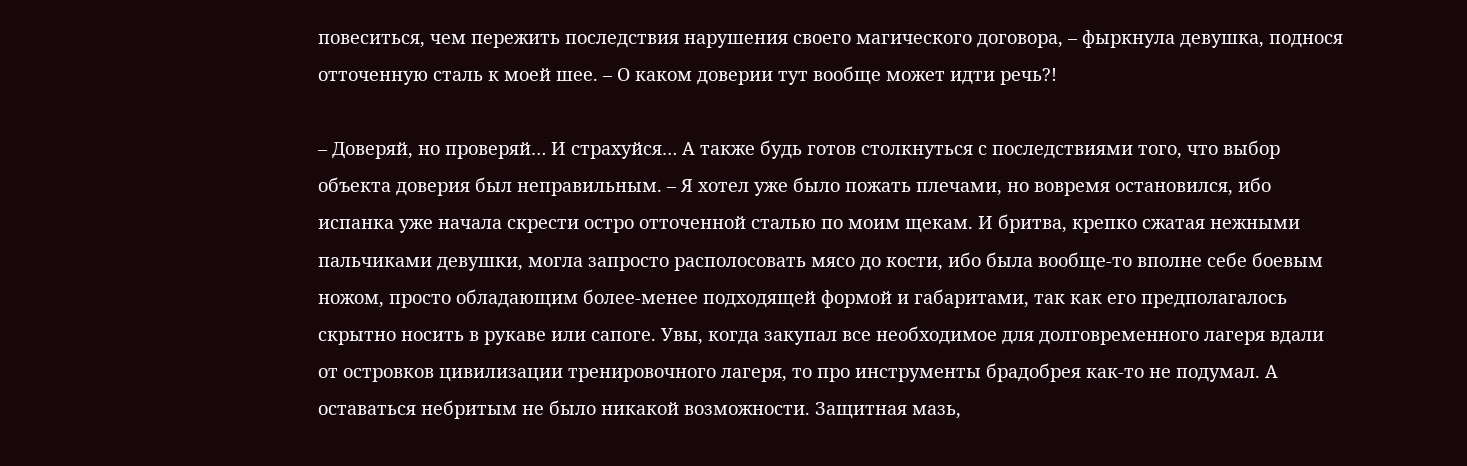повеситься, чем пережить последствия нарушения своего магического договора, – фыркнула девушка, поднося отточенную сталь к моей шее. – О каком доверии тут вообще может идти речь?!

– Доверяй, но проверяй… И страхуйся… А также будь готов столкнуться с последствиями того, что выбор объекта доверия был неправильным. – Я хотел уже было пожать плечами, но вовремя остановился, ибо испанка уже начала скрести остро отточенной сталью по моим щекам. И бритва, крепко сжатая нежными пальчиками девушки, могла запросто располосовать мясо до кости, ибо была вообще-то вполне себе боевым ножом, просто обладающим более-менее подходящей формой и габаритами, так как его предполагалось скрытно носить в рукаве или сапоге. Увы, когда закупал все необходимое для долговременного лагеря вдали от островков цивилизации тренировочного лагеря, то про инструменты брадобрея как-то не подумал. А оставаться небритым не было никакой возможности. Защитная мазь,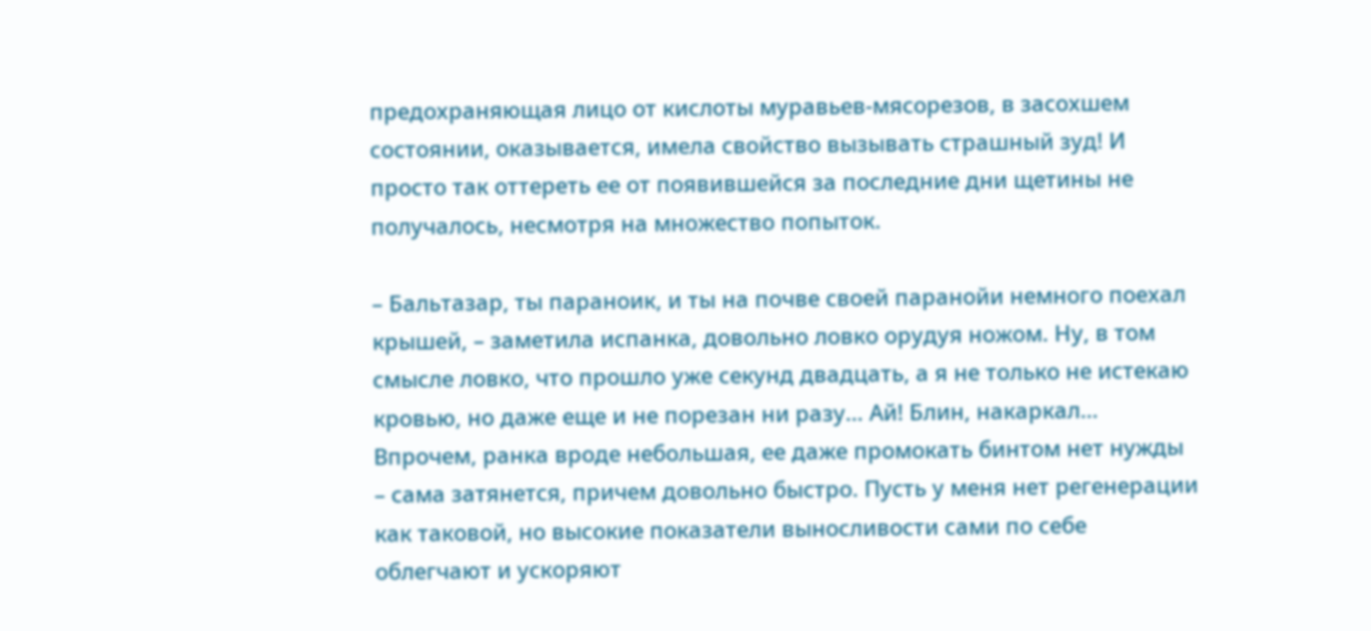предохраняющая лицо от кислоты муравьев-мясорезов, в засохшем состоянии, оказывается, имела свойство вызывать страшный зуд! И просто так оттереть ее от появившейся за последние дни щетины не получалось, несмотря на множество попыток.

– Бальтазар, ты параноик, и ты на почве своей паранойи немного поехал крышей, – заметила испанка, довольно ловко орудуя ножом. Ну, в том смысле ловко, что прошло уже секунд двадцать, а я не только не истекаю кровью, но даже еще и не порезан ни разу… Ай! Блин, накаркал… Впрочем, ранка вроде небольшая, ее даже промокать бинтом нет нужды – сама затянется, причем довольно быстро. Пусть у меня нет регенерации как таковой, но высокие показатели выносливости сами по себе облегчают и ускоряют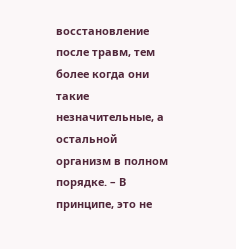восстановление после травм, тем более когда они такие незначительные, а остальной организм в полном порядке. – В принципе, это не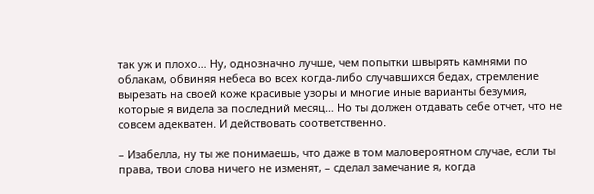так уж и плохо… Ну, однозначно лучше, чем попытки швырять камнями по облакам, обвиняя небеса во всех когда-либо случавшихся бедах, стремление вырезать на своей коже красивые узоры и многие иные варианты безумия, которые я видела за последний месяц… Но ты должен отдавать себе отчет, что не совсем адекватен. И действовать соответственно.

– Изабелла, ну ты же понимаешь, что даже в том маловероятном случае, если ты права, твои слова ничего не изменят, – сделал замечание я, когда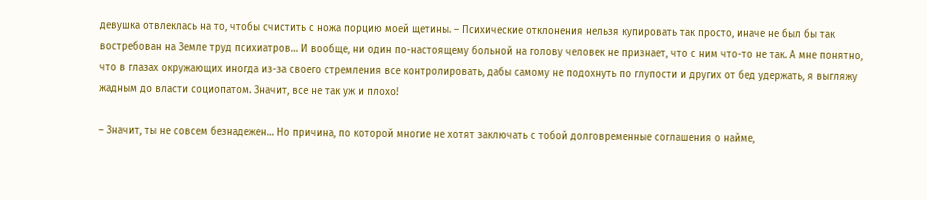девушка отвлеклась на то, чтобы счистить с ножа порцию моей щетины. – Психические отклонения нельзя купировать так просто, иначе не был бы так востребован на Земле труд психиатров… И вообще, ни один по-настоящему больной на голову человек не признает, что с ним что-то не так. А мне понятно, что в глазах окружающих иногда из-за своего стремления все контролировать, дабы самому не подохнуть по глупости и других от бед удержать, я выгляжу жадным до власти социопатом. Значит, все не так уж и плохо!

– Значит, ты не совсем безнадежен… Но причина, по которой многие не хотят заключать с тобой долговременные соглашения о найме,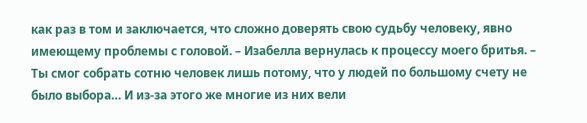как раз в том и заключается, что сложно доверять свою судьбу человеку, явно имеющему проблемы с головой. – Изабелла вернулась к процессу моего бритья. – Ты смог собрать сотню человек лишь потому, что у людей по большому счету не было выбора… И из-за этого же многие из них вели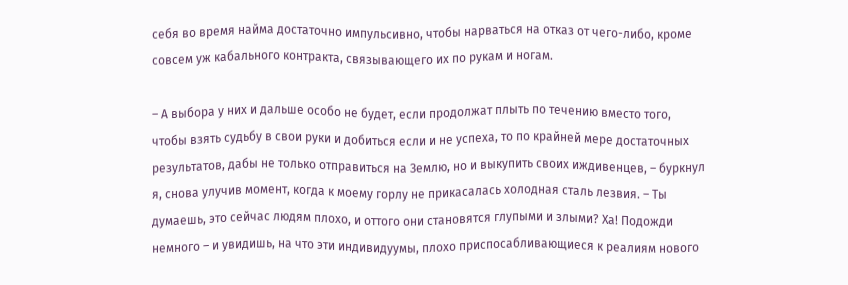себя во время найма достаточно импульсивно, чтобы нарваться на отказ от чего-либо, кроме совсем уж кабального контракта, связывающего их по рукам и ногам.

– А выбора у них и дальше особо не будет, если продолжат плыть по течению вместо того, чтобы взять судьбу в свои руки и добиться если и не успеха, то по крайней мере достаточных результатов, дабы не только отправиться на Землю, но и выкупить своих иждивенцев, – буркнул я, снова улучив момент, когда к моему горлу не прикасалась холодная сталь лезвия. – Ты думаешь, это сейчас людям плохо, и оттого они становятся глупыми и злыми? Ха! Подожди немного – и увидишь, на что эти индивидуумы, плохо приспосабливающиеся к реалиям нового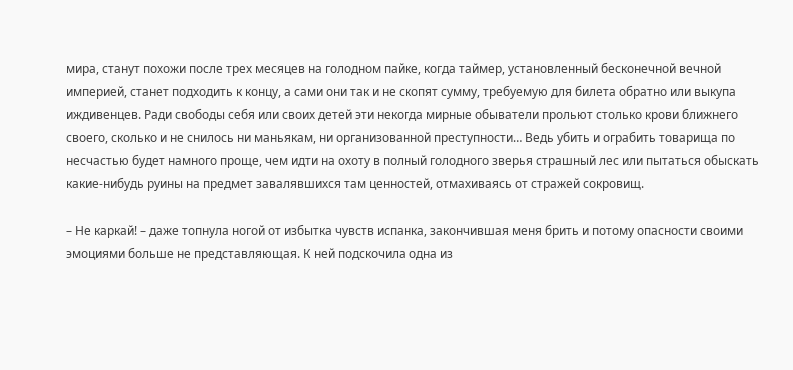мира, станут похожи после трех месяцев на голодном пайке, когда таймер, установленный бесконечной вечной империей, станет подходить к концу, а сами они так и не скопят сумму, требуемую для билета обратно или выкупа иждивенцев. Ради свободы себя или своих детей эти некогда мирные обыватели прольют столько крови ближнего своего, сколько и не снилось ни маньякам, ни организованной преступности… Ведь убить и ограбить товарища по несчастью будет намного проще, чем идти на охоту в полный голодного зверья страшный лес или пытаться обыскать какие-нибудь руины на предмет завалявшихся там ценностей, отмахиваясь от стражей сокровищ.

– Не каркай! – даже топнула ногой от избытка чувств испанка, закончившая меня брить и потому опасности своими эмоциями больше не представляющая. К ней подскочила одна из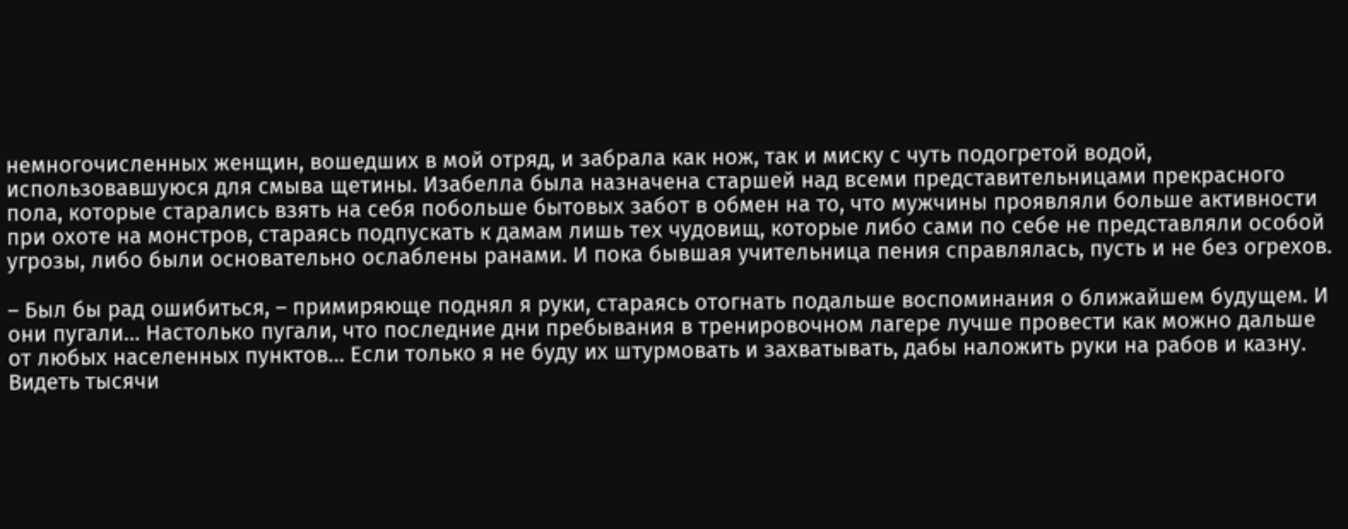немногочисленных женщин, вошедших в мой отряд, и забрала как нож, так и миску с чуть подогретой водой, использовавшуюся для смыва щетины. Изабелла была назначена старшей над всеми представительницами прекрасного пола, которые старались взять на себя побольше бытовых забот в обмен на то, что мужчины проявляли больше активности при охоте на монстров, стараясь подпускать к дамам лишь тех чудовищ, которые либо сами по себе не представляли особой угрозы, либо были основательно ослаблены ранами. И пока бывшая учительница пения справлялась, пусть и не без огрехов.

– Был бы рад ошибиться, – примиряюще поднял я руки, стараясь отогнать подальше воспоминания о ближайшем будущем. И они пугали… Настолько пугали, что последние дни пребывания в тренировочном лагере лучше провести как можно дальше от любых населенных пунктов… Если только я не буду их штурмовать и захватывать, дабы наложить руки на рабов и казну. Видеть тысячи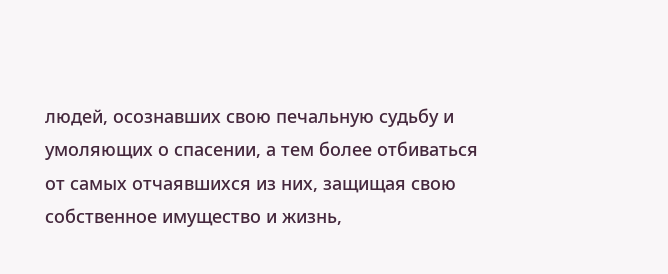людей, осознавших свою печальную судьбу и умоляющих о спасении, а тем более отбиваться от самых отчаявшихся из них, защищая свою собственное имущество и жизнь,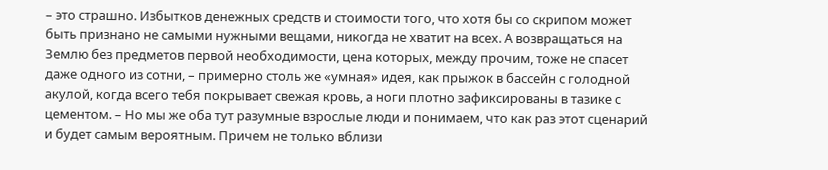– это страшно. Избытков денежных средств и стоимости того, что хотя бы со скрипом может быть признано не самыми нужными вещами, никогда не хватит на всех. А возвращаться на Землю без предметов первой необходимости, цена которых, между прочим, тоже не спасет даже одного из сотни, – примерно столь же «умная» идея, как прыжок в бассейн с голодной акулой, когда всего тебя покрывает свежая кровь, а ноги плотно зафиксированы в тазике с цементом. – Но мы же оба тут разумные взрослые люди и понимаем, что как раз этот сценарий и будет самым вероятным. Причем не только вблизи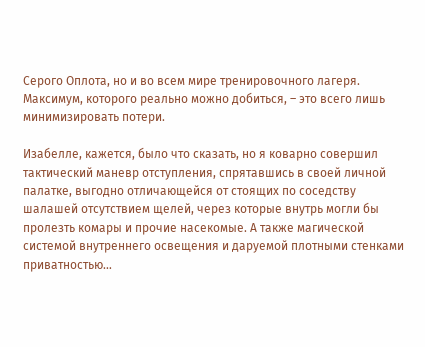Серого Оплота, но и во всем мире тренировочного лагеря. Максимум, которого реально можно добиться, – это всего лишь минимизировать потери.

Изабелле, кажется, было что сказать, но я коварно совершил тактический маневр отступления, спрятавшись в своей личной палатке, выгодно отличающейся от стоящих по соседству шалашей отсутствием щелей, через которые внутрь могли бы пролезть комары и прочие насекомые. А также магической системой внутреннего освещения и даруемой плотными стенками приватностью…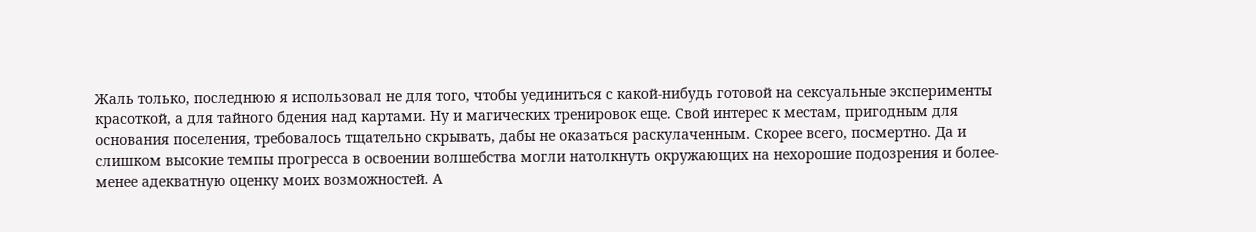Жаль только, последнюю я использовал не для того, чтобы уединиться с какой-нибудь готовой на сексуальные эксперименты красоткой, а для тайного бдения над картами. Ну и магических тренировок еще. Свой интерес к местам, пригодным для основания поселения, требовалось тщательно скрывать, дабы не оказаться раскулаченным. Скорее всего, посмертно. Да и слишком высокие темпы прогресса в освоении волшебства могли натолкнуть окружающих на нехорошие подозрения и более-менее адекватную оценку моих возможностей. А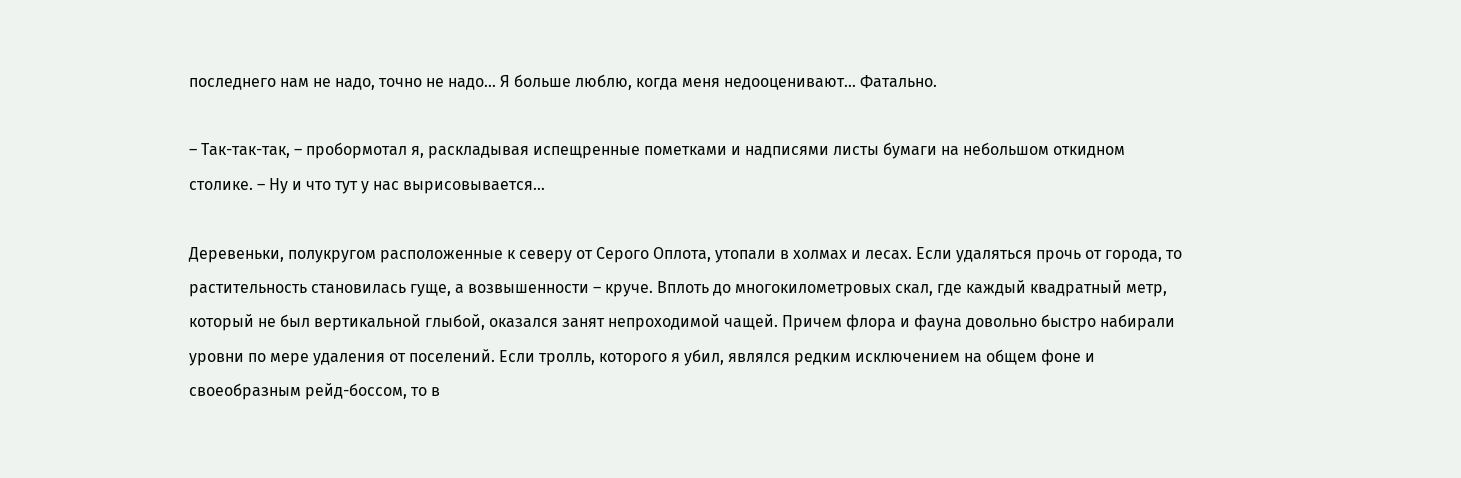последнего нам не надо, точно не надо… Я больше люблю, когда меня недооценивают… Фатально.

– Так-так-так, – пробормотал я, раскладывая испещренные пометками и надписями листы бумаги на небольшом откидном столике. – Ну и что тут у нас вырисовывается…

Деревеньки, полукругом расположенные к северу от Серого Оплота, утопали в холмах и лесах. Если удаляться прочь от города, то растительность становилась гуще, а возвышенности – круче. Вплоть до многокилометровых скал, где каждый квадратный метр, который не был вертикальной глыбой, оказался занят непроходимой чащей. Причем флора и фауна довольно быстро набирали уровни по мере удаления от поселений. Если тролль, которого я убил, являлся редким исключением на общем фоне и своеобразным рейд-боссом, то в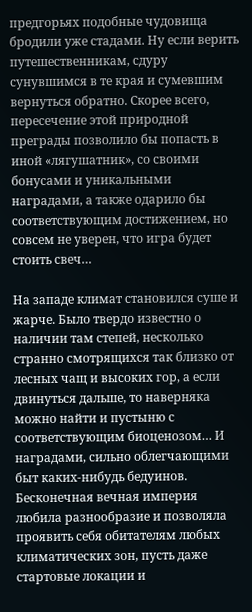предгорьях подобные чудовища бродили уже стадами. Ну если верить путешественникам, сдуру сунувшимся в те края и сумевшим вернуться обратно. Скорее всего, пересечение этой природной преграды позволило бы попасть в иной «лягушатник», со своими бонусами и уникальными наградами, а также одарило бы соответствующим достижением, но совсем не уверен, что игра будет стоить свеч…

На западе климат становился суше и жарче. Было твердо известно о наличии там степей, несколько странно смотрящихся так близко от лесных чащ и высоких гор, а если двинуться дальше, то наверняка можно найти и пустыню с соответствующим биоценозом… И наградами, сильно облегчающими быт каких-нибудь бедуинов. Бесконечная вечная империя любила разнообразие и позволяла проявить себя обитателям любых климатических зон, пусть даже стартовые локации и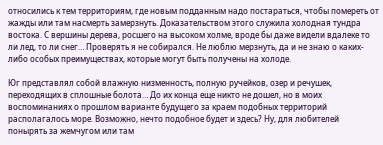относились к тем территориям, где новым подданным надо постараться, чтобы помереть от жажды или там насмерть замерзнуть. Доказательством этого служила холодная тундра востока. С вершины дерева, росшего на высоком холме, вроде бы даже видели вдалеке то ли лед, то ли снег… Проверять я не собирался. Не люблю мерзнуть, да и не знаю о каких-либо особых преимуществах, которые могут быть получены на холоде.

Юг представлял собой влажную низменность, полную ручейков, озер и речушек, переходящих в сплошные болота… До их конца еще никто не дошел, но в моих воспоминаниях о прошлом варианте будущего за краем подобных территорий располагалось море. Возможно, нечто подобное будет и здесь? Ну, для любителей понырять за жемчугом или там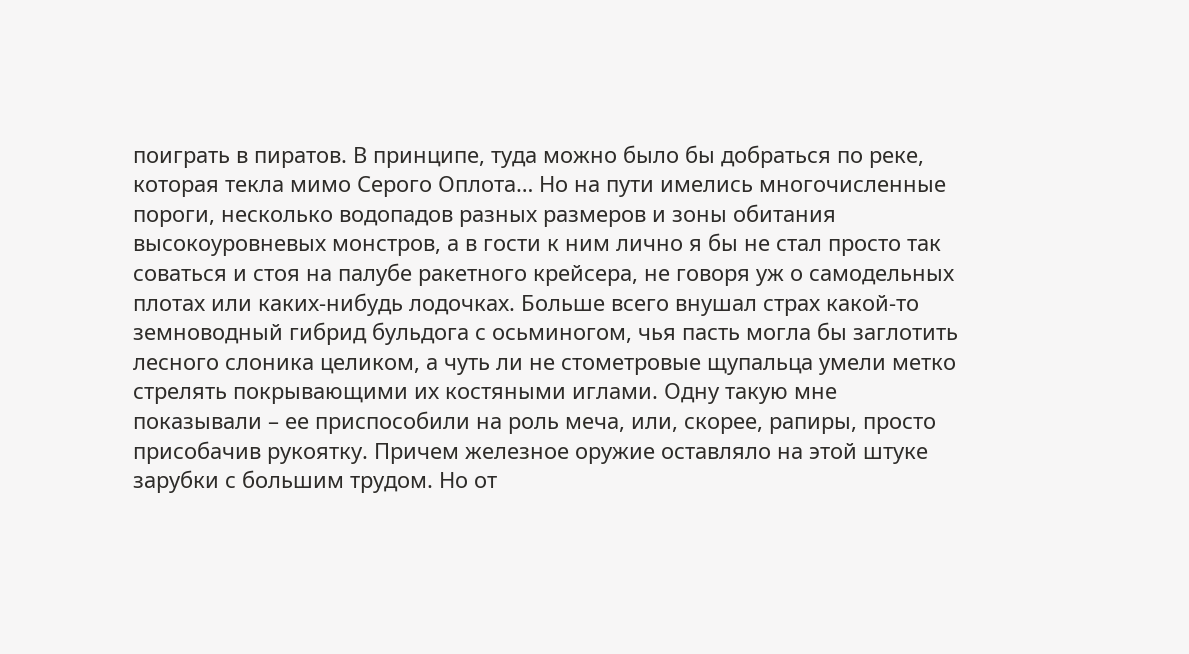поиграть в пиратов. В принципе, туда можно было бы добраться по реке, которая текла мимо Серого Оплота… Но на пути имелись многочисленные пороги, несколько водопадов разных размеров и зоны обитания высокоуровневых монстров, а в гости к ним лично я бы не стал просто так соваться и стоя на палубе ракетного крейсера, не говоря уж о самодельных плотах или каких-нибудь лодочках. Больше всего внушал страх какой-то земноводный гибрид бульдога с осьминогом, чья пасть могла бы заглотить лесного слоника целиком, а чуть ли не стометровые щупальца умели метко стрелять покрывающими их костяными иглами. Одну такую мне показывали – ее приспособили на роль меча, или, скорее, рапиры, просто присобачив рукоятку. Причем железное оружие оставляло на этой штуке зарубки с большим трудом. Но от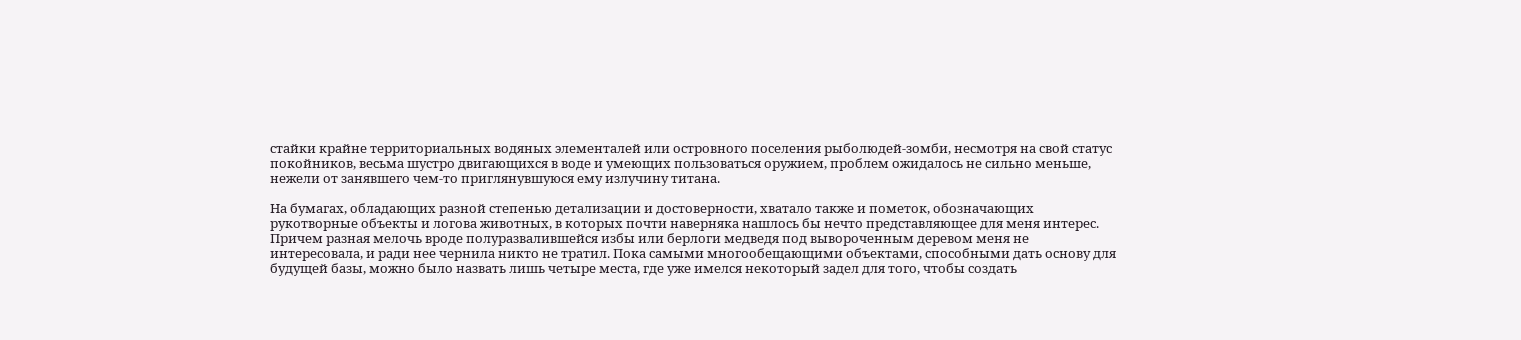стайки крайне территориальных водяных элементалей или островного поселения рыболюдей-зомби, несмотря на свой статус покойников, весьма шустро двигающихся в воде и умеющих пользоваться оружием, проблем ожидалось не сильно меньше, нежели от занявшего чем-то приглянувшуюся ему излучину титана.

На бумагах, обладающих разной степенью детализации и достоверности, хватало также и пометок, обозначающих рукотворные объекты и логова животных, в которых почти наверняка нашлось бы нечто представляющее для меня интерес. Причем разная мелочь вроде полуразвалившейся избы или берлоги медведя под вывороченным деревом меня не интересовала, и ради нее чернила никто не тратил. Пока самыми многообещающими объектами, способными дать основу для будущей базы, можно было назвать лишь четыре места, где уже имелся некоторый задел для того, чтобы создать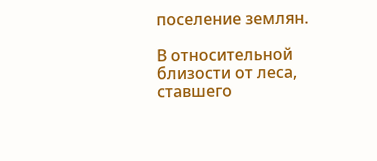поселение землян.

В относительной близости от леса, ставшего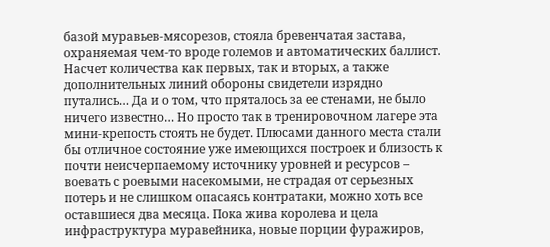базой муравьев-мясорезов, стояла бревенчатая застава, охраняемая чем-то вроде големов и автоматических баллист. Насчет количества как первых, так и вторых, а также дополнительных линий обороны свидетели изрядно путались… Да и о том, что пряталось за ее стенами, не было ничего известно… Но просто так в тренировочном лагере эта мини-крепость стоять не будет. Плюсами данного места стали бы отличное состояние уже имеющихся построек и близость к почти неисчерпаемому источнику уровней и ресурсов – воевать с роевыми насекомыми, не страдая от серьезных потерь и не слишком опасаясь контратаки, можно хоть все оставшиеся два месяца. Пока жива королева и цела инфраструктура муравейника, новые порции фуражиров,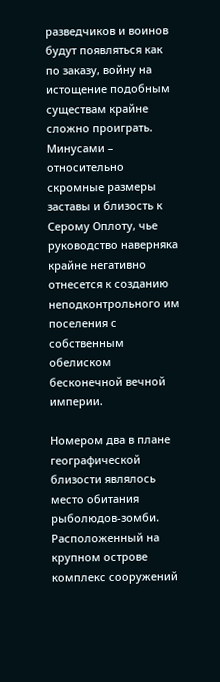разведчиков и воинов будут появляться как по заказу, войну на истощение подобным существам крайне сложно проиграть. Минусами – относительно скромные размеры заставы и близость к Серому Оплоту, чье руководство наверняка крайне негативно отнесется к созданию неподконтрольного им поселения с собственным обелиском бесконечной вечной империи.

Номером два в плане географической близости являлось место обитания рыболюдов-зомби. Расположенный на крупном острове комплекс сооружений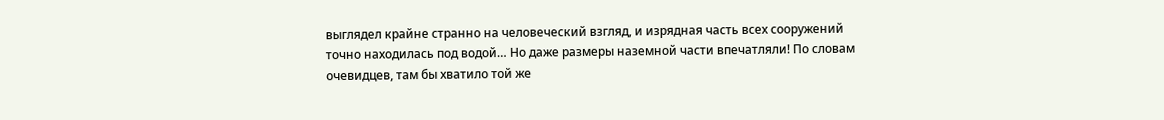выглядел крайне странно на человеческий взгляд, и изрядная часть всех сооружений точно находилась под водой… Но даже размеры наземной части впечатляли! По словам очевидцев, там бы хватило той же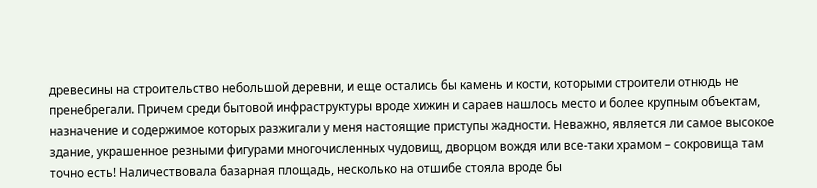древесины на строительство небольшой деревни, и еще остались бы камень и кости, которыми строители отнюдь не пренебрегали. Причем среди бытовой инфраструктуры вроде хижин и сараев нашлось место и более крупным объектам, назначение и содержимое которых разжигали у меня настоящие приступы жадности. Неважно, является ли самое высокое здание, украшенное резными фигурами многочисленных чудовищ, дворцом вождя или все-таки храмом – сокровища там точно есть! Наличествовала базарная площадь, несколько на отшибе стояла вроде бы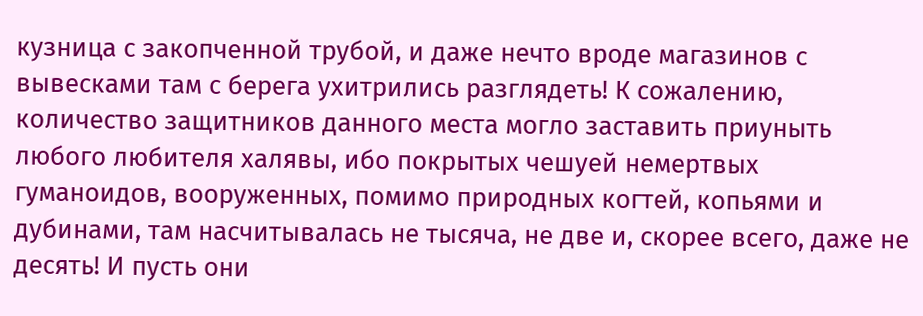кузница с закопченной трубой, и даже нечто вроде магазинов с вывесками там с берега ухитрились разглядеть! К сожалению, количество защитников данного места могло заставить приуныть любого любителя халявы, ибо покрытых чешуей немертвых гуманоидов, вооруженных, помимо природных когтей, копьями и дубинами, там насчитывалась не тысяча, не две и, скорее всего, даже не десять! И пусть они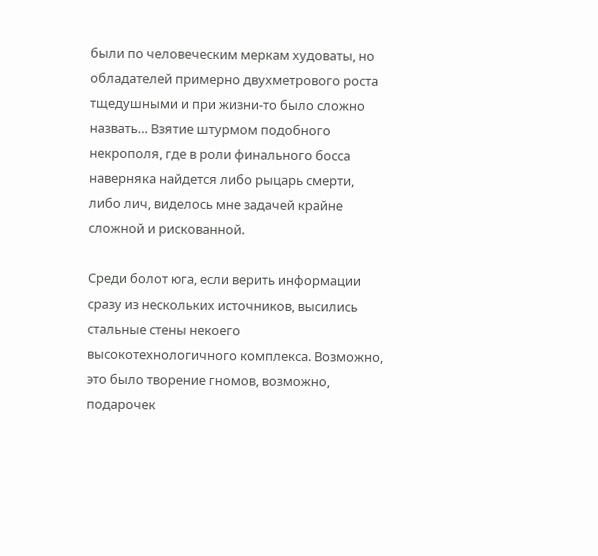были по человеческим меркам худоваты, но обладателей примерно двухметрового роста тщедушными и при жизни-то было сложно назвать… Взятие штурмом подобного некрополя, где в роли финального босса наверняка найдется либо рыцарь смерти, либо лич, виделось мне задачей крайне сложной и рискованной.

Среди болот юга, если верить информации сразу из нескольких источников, высились стальные стены некоего высокотехнологичного комплекса. Возможно, это было творение гномов, возможно, подарочек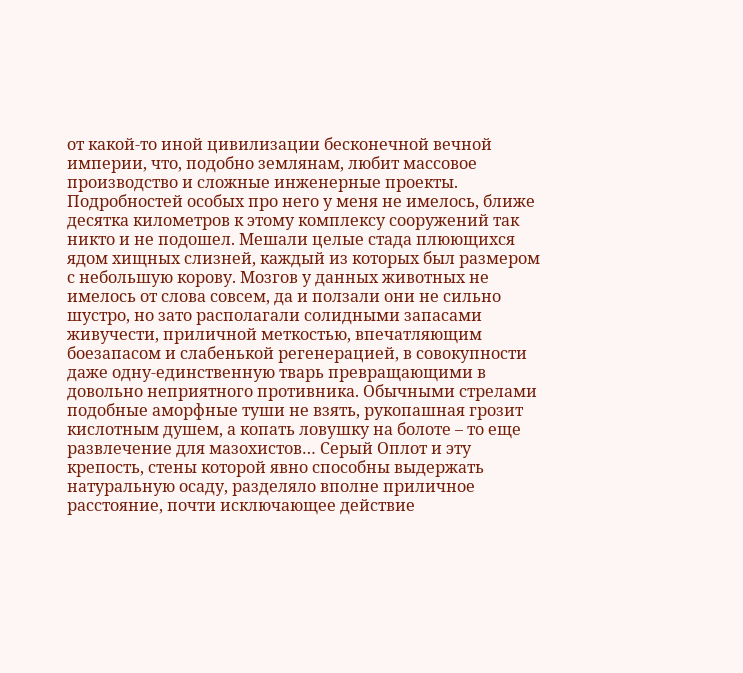от какой-то иной цивилизации бесконечной вечной империи, что, подобно землянам, любит массовое производство и сложные инженерные проекты. Подробностей особых про него у меня не имелось, ближе десятка километров к этому комплексу сооружений так никто и не подошел. Мешали целые стада плюющихся ядом хищных слизней, каждый из которых был размером с небольшую корову. Мозгов у данных животных не имелось от слова совсем, да и ползали они не сильно шустро, но зато располагали солидными запасами живучести, приличной меткостью, впечатляющим боезапасом и слабенькой регенерацией, в совокупности даже одну-единственную тварь превращающими в довольно неприятного противника. Обычными стрелами подобные аморфные туши не взять, рукопашная грозит кислотным душем, а копать ловушку на болоте – то еще развлечение для мазохистов… Серый Оплот и эту крепость, стены которой явно способны выдержать натуральную осаду, разделяло вполне приличное расстояние, почти исключающее действие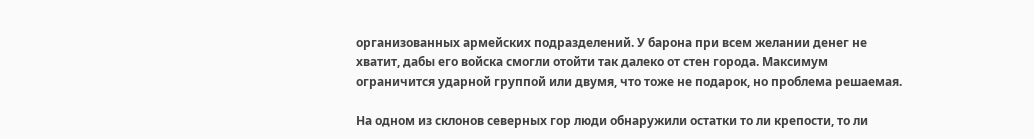организованных армейских подразделений. У барона при всем желании денег не хватит, дабы его войска смогли отойти так далеко от стен города. Максимум ограничится ударной группой или двумя, что тоже не подарок, но проблема решаемая.

На одном из склонов северных гор люди обнаружили остатки то ли крепости, то ли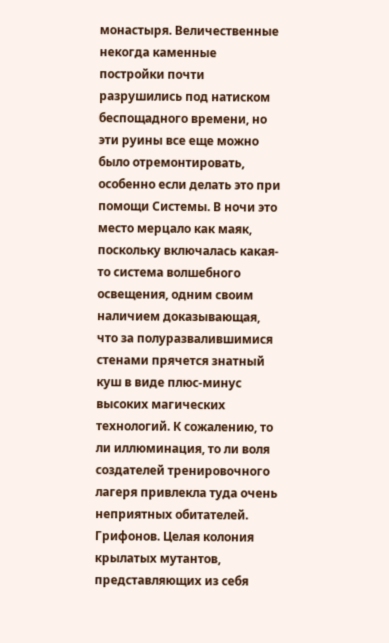монастыря. Величественные некогда каменные постройки почти разрушились под натиском беспощадного времени, но эти руины все еще можно было отремонтировать, особенно если делать это при помощи Системы. В ночи это место мерцало как маяк, поскольку включалась какая-то система волшебного освещения, одним своим наличием доказывающая, что за полуразвалившимися стенами прячется знатный куш в виде плюс-минус высоких магических технологий. К сожалению, то ли иллюминация, то ли воля создателей тренировочного лагеря привлекла туда очень неприятных обитателей. Грифонов. Целая колония крылатых мутантов, представляющих из себя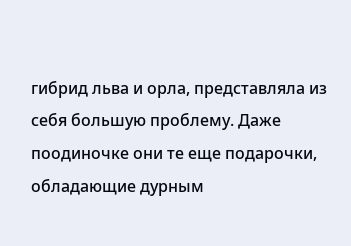гибрид льва и орла, представляла из себя большую проблему. Даже поодиночке они те еще подарочки, обладающие дурным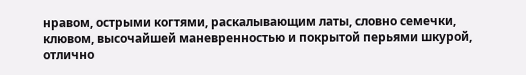нравом, острыми когтями, раскалывающим латы, словно семечки, клювом, высочайшей маневренностью и покрытой перьями шкурой, отлично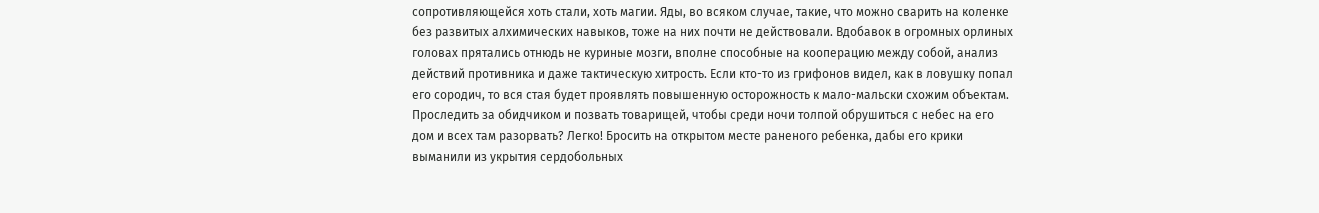сопротивляющейся хоть стали, хоть магии. Яды, во всяком случае, такие, что можно сварить на коленке без развитых алхимических навыков, тоже на них почти не действовали. Вдобавок в огромных орлиных головах прятались отнюдь не куриные мозги, вполне способные на кооперацию между собой, анализ действий противника и даже тактическую хитрость. Если кто-то из грифонов видел, как в ловушку попал его сородич, то вся стая будет проявлять повышенную осторожность к мало-мальски схожим объектам. Проследить за обидчиком и позвать товарищей, чтобы среди ночи толпой обрушиться с небес на его дом и всех там разорвать? Легко! Бросить на открытом месте раненого ребенка, дабы его крики выманили из укрытия сердобольных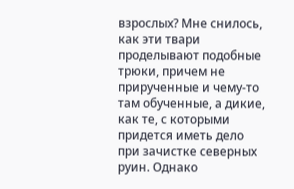взрослых? Мне снилось, как эти твари проделывают подобные трюки, причем не прирученные и чему-то там обученные, а дикие, как те, с которыми придется иметь дело при зачистке северных руин. Однако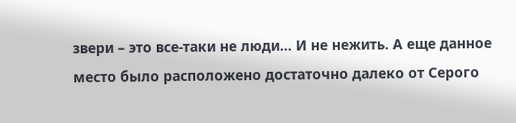звери – это все-таки не люди… И не нежить. А еще данное место было расположено достаточно далеко от Серого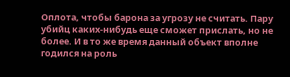Оплота, чтобы барона за угрозу не считать. Пару убийц каких-нибудь еще сможет прислать, но не более. И в то же время данный объект вполне годился на роль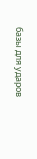базы для ударов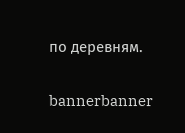по деревням.

bannerbanner